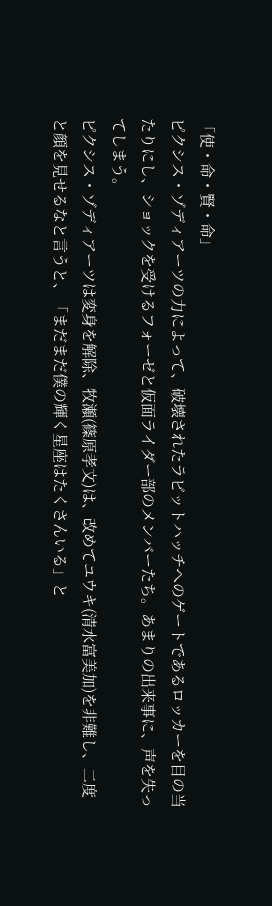「使・命・賢・命」
ピクシス・ゾディアーツの力によって、破壊されたラビットハッチへのゲートであるロッカーを目の当たりにし、ショックを受けるフォーゼと仮面ライダー部のメンバーたち。あまりの出来事に、声を失ってしまう。
ピクシス・ゾディアーツは変身を解除、牧瀬(篠原孝文)は、改めてユウキ(清水富美加)を非難し、二度と顔を見せるなと言うと、「まだまだ僕の輝く星座はたくさんいる」と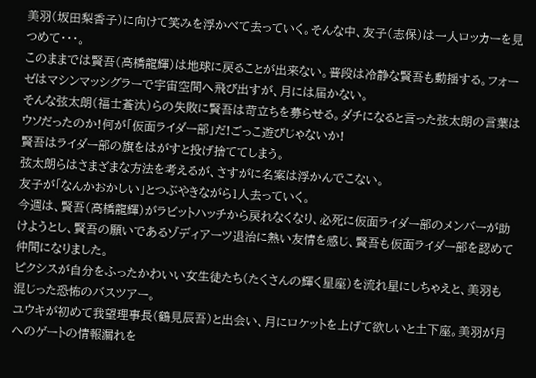美羽(坂田梨香子)に向けて笑みを浮かべて去っていく。そんな中、友子(志保)は一人ロッカーを見つめて・・・。
このままでは賢吾(高橋龍輝)は地球に戻ることが出来ない。普段は冷静な賢吾も動揺する。フォーゼはマシンマッシグラーで宇宙空間へ飛び出すが、月には届かない。
そんな弦太朗(福士蒼汰)らの失敗に賢吾は苛立ちを募らせる。ダチになると言った弦太朗の言葉はウソだったのか!何が「仮面ライダー部」だ!ごっこ遊びじゃないか!
賢吾はライダー部の旗をはがすと投げ捨ててしまう。
弦太朗らはさまざまな方法を考えるが、さすがに名案は浮かんでこない。
友子が「なんかおかしい」とつぶやきながら1人去っていく。
今週は、賢吾(高橋龍輝)がラビットハッチから戻れなくなり、必死に仮面ライダー部のメンバーが助けようとし、賢吾の願いであるゾディアーツ退治に熱い友情を感じ、賢吾も仮面ライダー部を認めて仲間になりました。
ピクシスが自分をふったかわいい女生徒たち(たくさんの輝く星座)を流れ星にしちゃえと、美羽も混じった恐怖のバスツアー。
ユウキが初めて我望理事長(鶴見辰吾)と出会い、月にロケットを上げて欲しいと土下座。美羽が月へのゲートの情報漏れを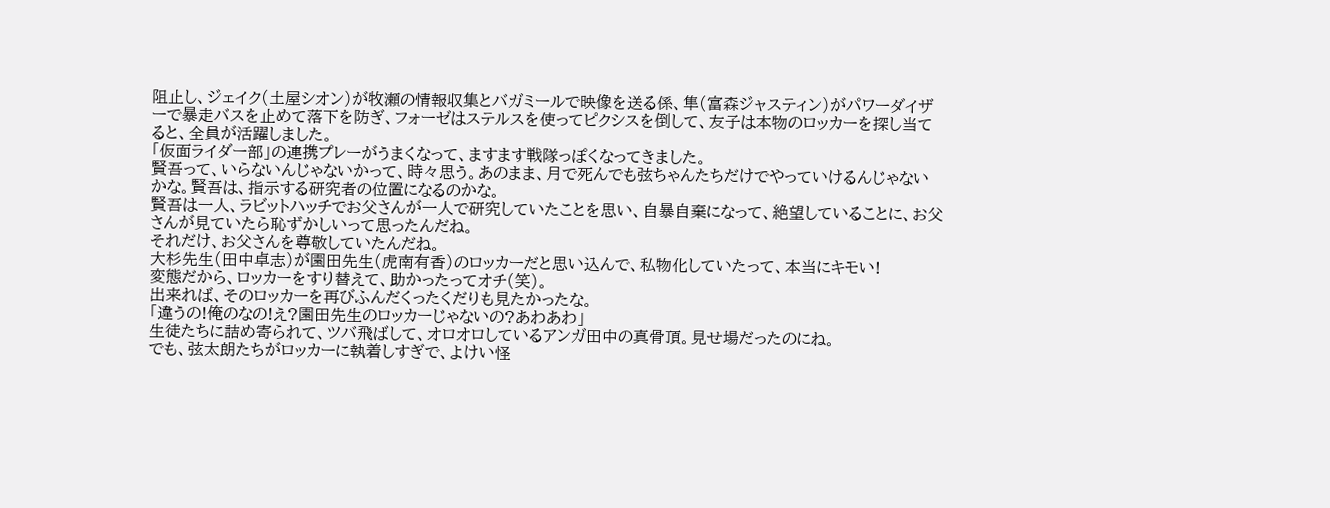阻止し、ジェイク(土屋シオン)が牧瀬の情報収集とバガミールで映像を送る係、隼(富森ジャスティン)がパワーダイザーで暴走バスを止めて落下を防ぎ、フォーゼはステルスを使ってピクシスを倒して、友子は本物のロッカーを探し当てると、全員が活躍しました。
「仮面ライダー部」の連携プレーがうまくなって、ますます戦隊っぽくなってきました。
賢吾って、いらないんじゃないかって、時々思う。あのまま、月で死んでも弦ちゃんたちだけでやっていけるんじゃないかな。賢吾は、指示する研究者の位置になるのかな。
賢吾は一人、ラビットハッチでお父さんが一人で研究していたことを思い、自暴自棄になって、絶望していることに、お父さんが見ていたら恥ずかしいって思ったんだね。
それだけ、お父さんを尊敬していたんだね。
大杉先生(田中卓志)が園田先生(虎南有香)のロッカーだと思い込んで、私物化していたって、本当にキモい!
変態だから、ロッカーをすり替えて、助かったってオチ(笑)。
出来れば、そのロッカーを再びふんだくったくだりも見たかったな。
「違うの!俺のなの!え?園田先生のロッカーじゃないの?あわあわ」
生徒たちに詰め寄られて、ツバ飛ばして、オロオロしているアンガ田中の真骨頂。見せ場だったのにね。
でも、弦太朗たちがロッカーに執着しすぎで、よけい怪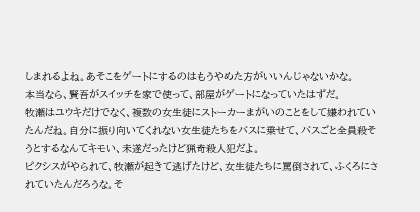しまれるよね。あそこをゲートにするのはもうやめた方がいいんじゃないかな。
本当なら、賢吾がスイッチを家で使って、部屋がゲートになっていたはずだ。
牧瀬はユウキだけでなく、複数の女生徒にストーカーまがいのことをして嫌われていたんだね。自分に振り向いてくれない女生徒たちをバスに乗せて、バスごと全員殺そうとするなんてキモい、未遂だったけど猟奇殺人犯だよ。
ピクシスがやられて、牧瀬が起きて逃げたけど、女生徒たちに罵倒されて、ふくろにされていたんだろうな。そ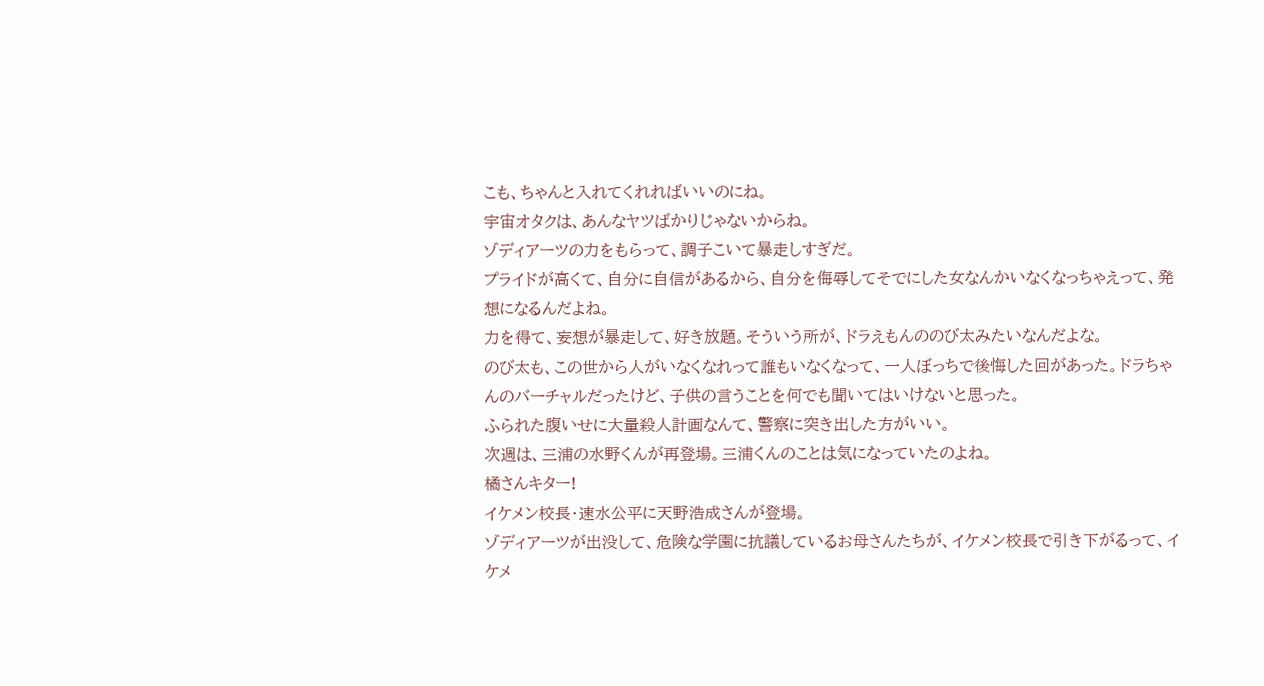こも、ちゃんと入れてくれればいいのにね。
宇宙オタクは、あんなヤツばかりじゃないからね。
ゾディアーツの力をもらって、調子こいて暴走しすぎだ。
プライドが高くて、自分に自信があるから、自分を侮辱してそでにした女なんかいなくなっちゃえって、発想になるんだよね。
力を得て、妄想が暴走して、好き放題。そういう所が、ドラえもんののび太みたいなんだよな。
のび太も、この世から人がいなくなれって誰もいなくなって、一人ぼっちで後悔した回があった。ドラちゃんのバーチャルだったけど、子供の言うことを何でも聞いてはいけないと思った。
ふられた腹いせに大量殺人計画なんて、警察に突き出した方がいい。
次週は、三浦の水野くんが再登場。三浦くんのことは気になっていたのよね。
橘さんキター!
イケメン校長・速水公平に天野浩成さんが登場。
ゾディアーツが出没して、危険な学園に抗議しているお母さんたちが、イケメン校長で引き下がるって、イケメ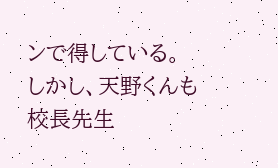ンで得している。
しかし、天野くんも校長先生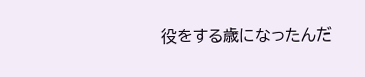役をする歳になったんだ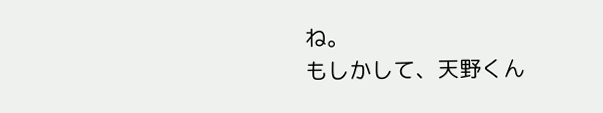ね。
もしかして、天野くん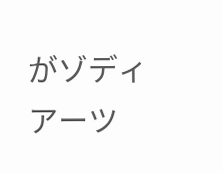がゾディアーツ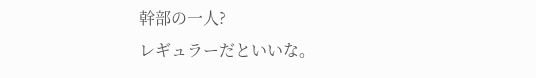幹部の一人?
レギュラーだといいな。